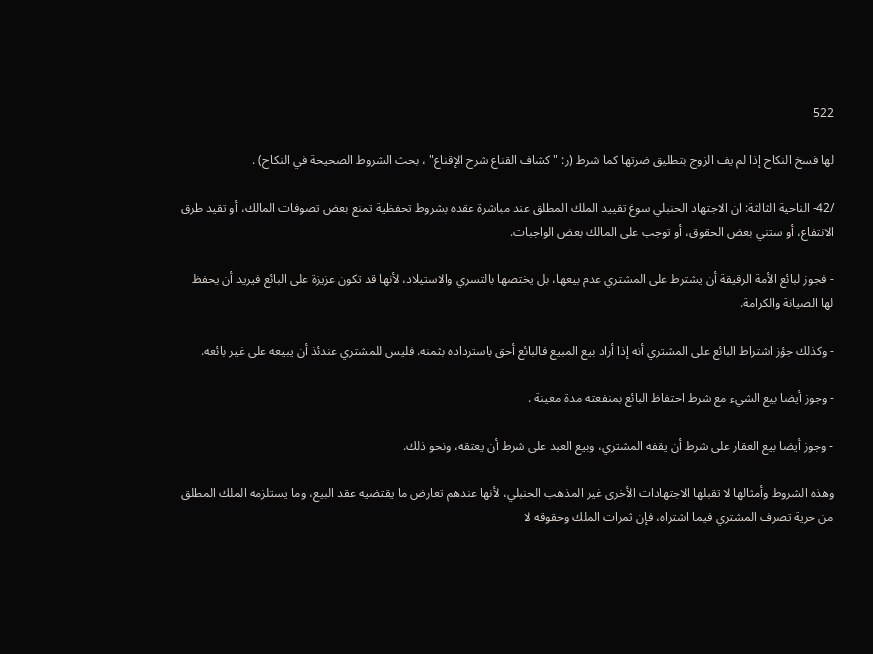522

لها فسخ النكاح إذا لم يف الزوج بتطليق ضرتها كما شرط (ر: "كشاف القناع شرح الإقناع" ، بحث الشروط الصحيحة في النكاح) .

/42- الناحية الثالثة: ان الاجتهاد الحنبلي سوغ تقييد الملك المطلق عند مباشرة عقده بشروط تحفظية تمنع بعض تصوفات المالك، أو تقيد طرق الانتفاع، أو ستني بعض الحقوق، أو توجب على المالك بعض الواجبات.

- فجوز لبائع الأمة الرقيقة أن يشترط على المشتري عدم بيعها، بل يختصها بالتسري والاستيلاد، لأنها قد تكون عزيزة على البائع فيريد أن يحفظ لها الصيانة والكرامة.

- وكذلك جؤز اشتراط البائع على المشتري أنه إذا أراد بيع المبيع فالبائع أحق باسترداده بثمنه. فليس للمشتري عندئذ أن يبيعه على غير بائعه.

- وجوز أيضا بيع الشيء مع شرط احتفاظ البائع بمنفعته مدة معينة .

- وجوز أيضا بيع العقار على شرط أن يقفه المشتري، وبيع العبد على شرط أن يعتقه، ونحو ذلك.

وهذه الشروط وأمثالها لا تقبلها الاجتهادات الأخرى غير المذهب الحنبلي، لأنها عندهم تعارض ما يقتضيه عقد البيع، وما يستلزمه الملك المطلق من حرية تصرف المشتري فيما اشتراه، فإن ثمرات الملك وحقوقه لا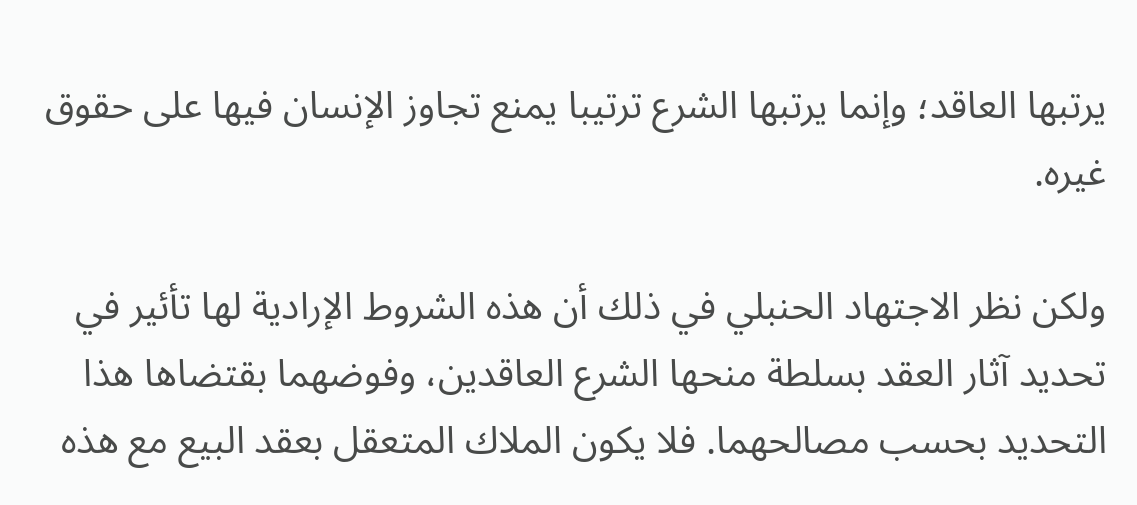يرتبها العاقد؛ وإنما يرتبها الشرع ترتيبا يمنع تجاوز الإنسان فيها على حقوق غيره.

ولكن نظر الاجتهاد الحنبلي في ذلك أن هذه الشروط الإرادية لها تأئير في تحديد آثار العقد بسلطة منحها الشرع العاقدين، وفوضهما بقتضاها هذا التحديد بحسب مصالحهما. فلا يكون الملاك المتعقل بعقد البيع مع هذه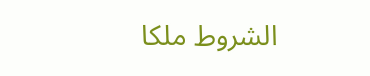الشروط ملكا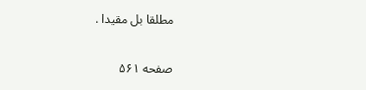مطلقا بل مقيدا .

صفحه ۵۶۱